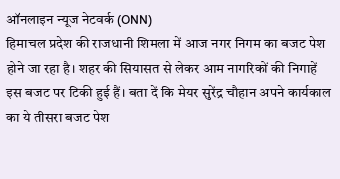ऑनलाइन न्यूज नेटवर्क (ONN)
हिमाचल प्रदेश की राजधानी शिमला में आज नगर निगम का बजट पेश होने जा रहा है। शहर की सियासत से लेकर आम नागरिकों की निगाहें इस बजट पर टिकी हुई हैं। बता दें कि मेयर सुरेंद्र चौहान अपने कार्यकाल का ये तीसरा बजट पेश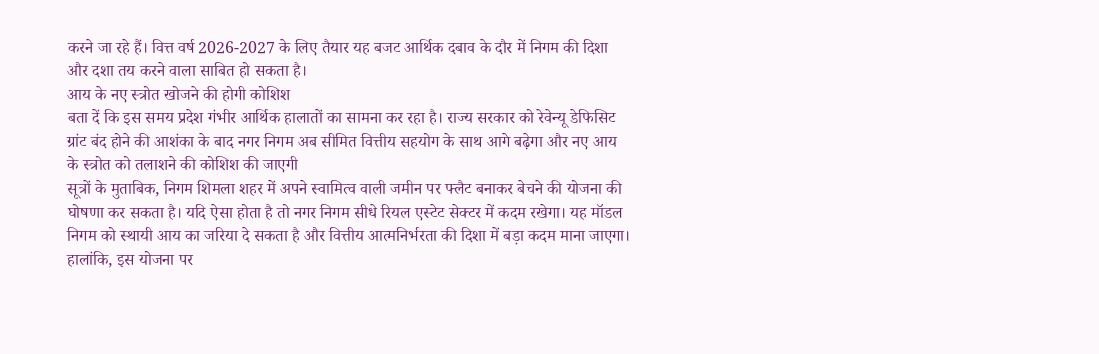करने जा रहे हैं। वित्त वर्ष 2026-2027 के लिए तैयार यह बजट आर्थिक दबाव के दौर में निगम की दिशा और दशा तय करने वाला साबित हो सकता है।
आय के नए स्त्रोत खोजने की होगी कोशिश
बता दें कि इस समय प्रदेश गंभीर आर्थिक हालातों का सामना कर रहा है। राज्य सरकार को रेवेन्यू डेफिसिट ग्रांट बंद होने की आशंका के बाद नगर निगम अब सीमित वित्तीय सहयोग के साथ आगे बढ़ेगा और नए आय के स्त्रोत को तलाशने की कोशिश की जाएगी
सूत्रों के मुताबिक, निगम शिमला शहर में अपने स्वामित्व वाली जमीन पर फ्लैट बनाकर बेचने की योजना की घोषणा कर सकता है। यदि ऐसा होता है तो नगर निगम सीधे रियल एस्टेट सेक्टर में कदम रखेगा। यह मॉडल निगम को स्थायी आय का जरिया दे सकता है और वित्तीय आत्मनिर्भरता की दिशा में बड़ा कदम माना जाएगा।
हालांकि, इस योजना पर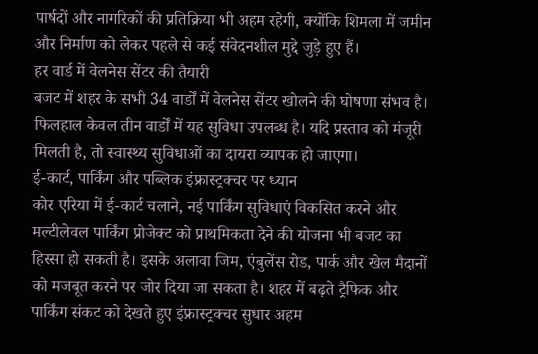पार्षदों और नागरिकों की प्रतिक्रिया भी अहम रहेगी, क्योंकि शिमला में जमीन और निर्माण को लेकर पहले से कई संवेदनशील मुद्दे जुड़े हुए हैं।
हर वार्ड में वेलनेस सेंटर की तैयारी
बजट में शहर के सभी 34 वार्डों में वेलनेस सेंटर खोलने की घोषणा संभव है। फिलहाल केवल तीन वार्डों में यह सुविधा उपलब्ध है। यदि प्रस्ताव को मंजूरी मिलती है, तो स्वास्थ्य सुविधाओं का दायरा व्यापक हो जाएगा।
ई-कार्ट, पार्किंग और पब्लिक इंफ्रास्ट्रक्चर पर ध्यान
कोर एरिया में ई-कार्ट चलाने, नई पार्किंग सुविधाएं विकसित करने और मल्टीलेवल पार्किंग प्रोजेक्ट को प्राथमिकता देने की योजना भी बजट का हिस्सा हो सकती है। इसके अलावा जिम, एंबुलेंस रोड, पार्क और खेल मैदानों को मजबूत करने पर जोर दिया जा सकता है। शहर में बढ़ते ट्रैफिक और पार्किंग संकट को देखते हुए इंफ्रास्ट्रक्चर सुधार अहम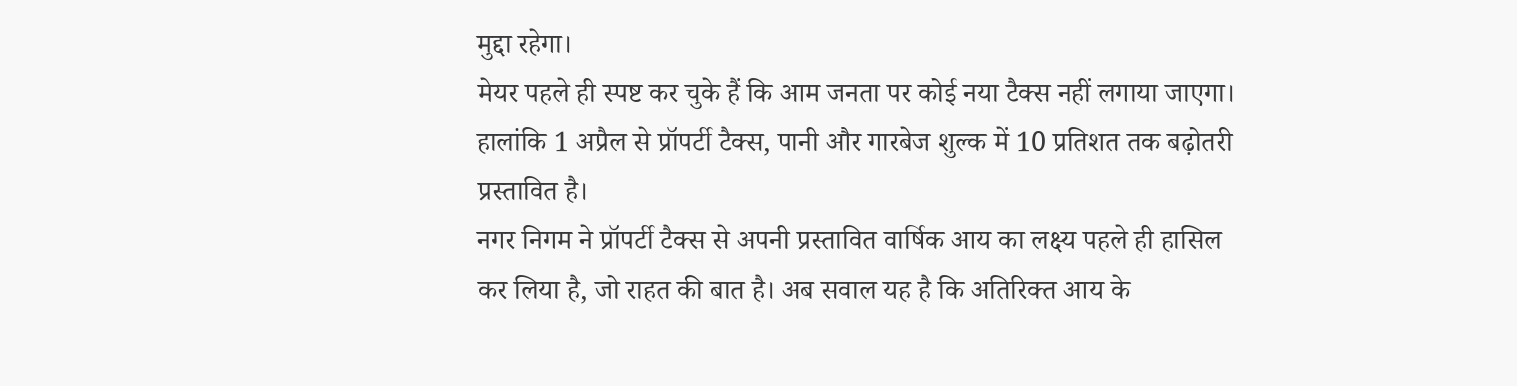मुद्दा रहेगा।
मेयर पहले ही स्पष्ट कर चुके हैं कि आम जनता पर कोई नया टैक्स नहीं लगाया जाएगा। हालांकि 1 अप्रैल से प्रॉपर्टी टैक्स, पानी और गारबेज शुल्क में 10 प्रतिशत तक बढ़ोतरी प्रस्तावित है।
नगर निगम ने प्रॉपर्टी टैक्स से अपनी प्रस्तावित वार्षिक आय का लक्ष्य पहले ही हासिल कर लिया है, जो राहत की बात है। अब सवाल यह है कि अतिरिक्त आय के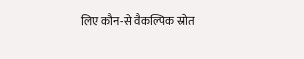लिए कौन-से वैकल्पिक स्रोत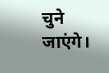चुने जाएंगे।